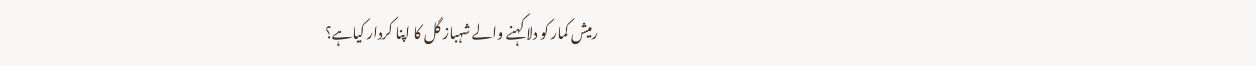رمیش کمار کو دلا کہنے والے شہباز گل کا اپنا کردار کیاہے؟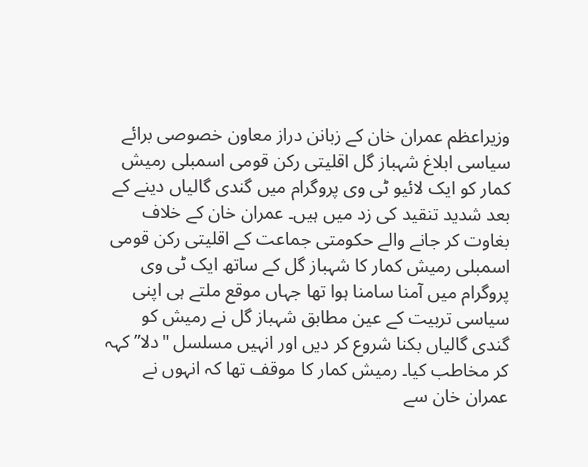وزیراعظم عمران خان کے زبانن دراز معاون خصوصی برائے سیاسی ابلاغ شہباز گل اقلیتی رکن قومی اسمبلی رمیش کمار کو ایک لائیو ٹی وی پروگرام میں گندی گالیاں دینے کے بعد شدید تنقید کی زد میں ہیں۔ عمران خان کے خلاف بغاوت کر جانے والے حکومتی جماعت کے اقلیتی رکن قومی اسمبلی رمیش کمار کا شہباز گل کے ساتھ ایک ٹی وی پروگرام میں آمنا سامنا ہوا تھا جہاں موقع ملتے ہی اپنی سیاسی تربیت کے عین مطابق شہباز گل نے رمیش کو گندی گالیاں بکنا شروع کر دیں اور انہیں مسلسل "دلا” کہہ کر مخاطب کیا۔ رمیش کمار کا موقف تھا کہ انہوں نے عمران خان سے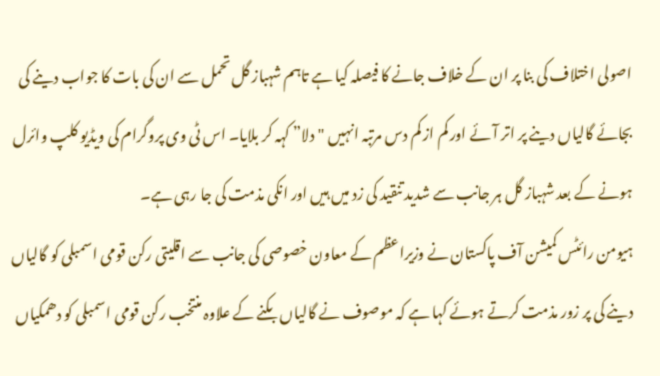اصولی اختلاف کی بنا پر ان کے خلاف جانے کا فیصلہ کیا ہے تاہم شہباز گل تحمل سے ان کی بات کا جواب دینے کی بجائے گالیاں دینے پر اتر آئے اور کم از کم دس مرتبہ انہیں "دلا” کہہ کر بلایا۔ اس ٹی وی پروگرام کی ویڈیو کلپ وائرل ہونے کے بعد شہباز گل ہر جانب سے شدید تنقید کی زد میں ہیں اور انکی مذمت کی جا رہی ہے۔
ہیومن رائٹس کمیشن آف پاکستان نے وزیراعظم کے معاون خصوصی کی جانب سے اقلیتی رکن قومی اسمبلی کو گالیاں دینے کی پر زور مذمت کرتے ہوئے کہا ہے کہ موصوف نے گالیاں بکنے کے علاوہ منتخب رکن قومی اسمبلی کو دھمکیاں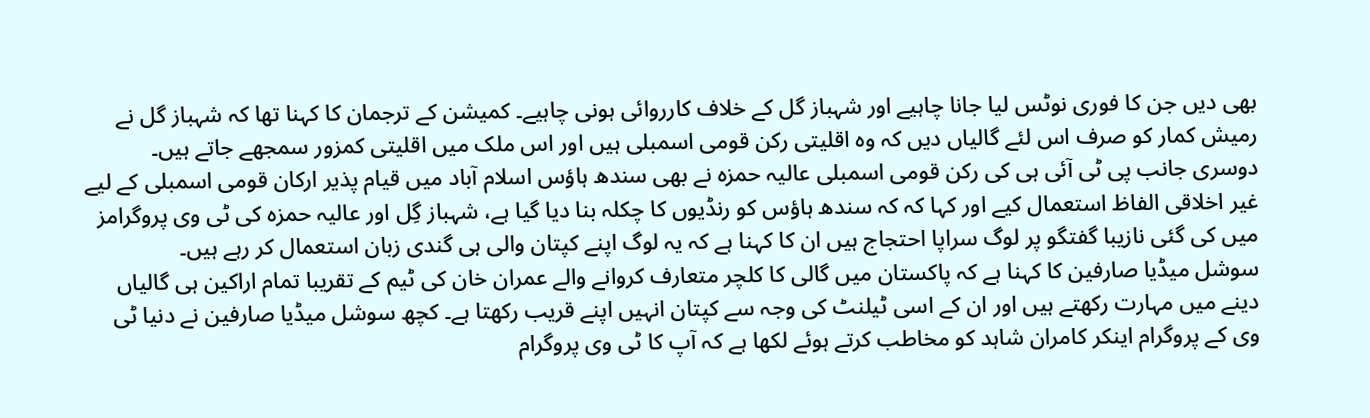بھی دیں جن کا فوری نوٹس لیا جانا چاہیے اور شہباز گل کے خلاف کارروائی ہونی چاہیے۔ کمیشن کے ترجمان کا کہنا تھا کہ شہباز گل نے رمیش کمار کو صرف اس لئے گالیاں دیں کہ وہ اقلیتی رکن قومی اسمبلی ہیں اور اس ملک میں اقلیتی کمزور سمجھے جاتے ہیں۔ دوسری جانب پی ٹی آئی ہی کی رکن قومی اسمبلی عالیہ حمزہ نے بھی سندھ ہاؤس اسلام آباد میں قیام پذیر ارکان قومی اسمبلی کے لیے غیر اخلاقی الفاظ استعمال کیے اور کہا کہ کہ سندھ ہاؤس کو رنڈیوں کا چکلہ بنا دیا گیا ہے، شہباز گِل اور عالیہ حمزہ کی ٹی وی پروگرامز میں کی گئی نازیبا گفتگو پر لوگ سراپا احتجاج ہیں ان کا کہنا ہے کہ یہ لوگ اپنے کپتان والی ہی گندی زبان استعمال کر رہے ہیں۔
سوشل میڈیا صارفین کا کہنا ہے کہ پاکستان میں گالی کا کلچر متعارف کروانے والے عمران خان کی ٹیم کے تقریبا تمام اراکین ہی گالیاں دینے میں مہارت رکھتے ہیں اور ان کے اسی ٹیلنٹ کی وجہ سے کپتان انہیں اپنے قریب رکھتا ہے۔ کچھ سوشل میڈیا صارفین نے دنیا ٹی وی کے پروگرام اینکر کامران شاہد کو مخاطب کرتے ہوئے لکھا ہے کہ آپ کا ٹی وی پروگرام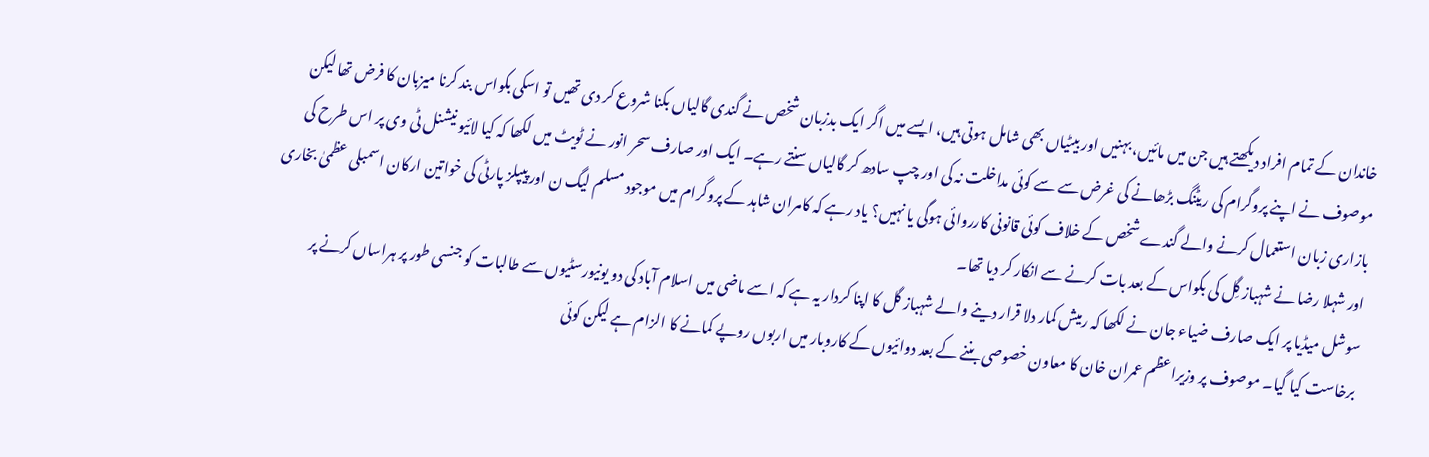خاندان کے تمام افراد دیکھتے ہیں جن میں مائیں، بہنیں اور بیٹیاں بھی شامل ہوتی ہیں، ایسے میں اگر ایک بدزبان شخص نے گندی گالیاں بکنا شروع کر دی تھیں تو اسکی بکواس بند کرنا میزبان کا فرض تھا لیکن موصوف نے اپنے پروگرام کی ریٹنگ بڑھانے کی غرض سے سے کوئی مداخلت نہ کی اور چپ سادھ کر گالیاں سنتے رہے۔ ایک اور صارف سحر انور نے ٹویٹ میں لکھا کہ کیا لائیو نیشنل ٹی وی پر اس طرح کی بازاری زبان استعمال کرنے والے گندے شخص کے خلاف کوئی قانونی کارروائی ہوگی یا نہیں؟ یاد رہے کہ کامران شاہد کے پروگرام میں موجود مسلم لیگ ن اور پیپلز پارٹی کی خواتین ارکان اسمبلی عظمیٰ بخاری اور شہلا رضا نے شہباز گِل کی بکواس کے بعد بات کرنے سے انکار کر دیا تھا۔
سوشل میڈیا پر ایک صارف ضیاء جان نے لکھا کہ رمیش کمار دلا قرار دینے والے شہباز گل کا اپنا کردار یہ ہے کہ اسے ماضی میں اسلام آباد کی دو یونیورسٹیوں سے طالبات کو جنسی طور پر ہراساں کرنے پر برخاست کیا گیا۔ موصوف پر وزیراعظم عمران خان کا معاون خصوصی بننے کے بعد دوائیوں کے کاروبار میں اربوں روپے کمانے کا الزام ہے لیکن کوئی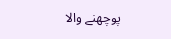پوچھنے والا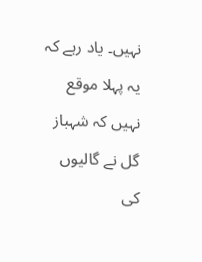نہیں۔ یاد رہے کہ یہ پہلا موقع نہیں کہ شہباز گل نے گالیوں کی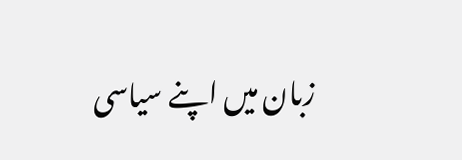زبان میں اپنے سیاسی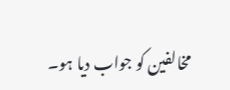مخالفین کو جواب دیا ہو۔